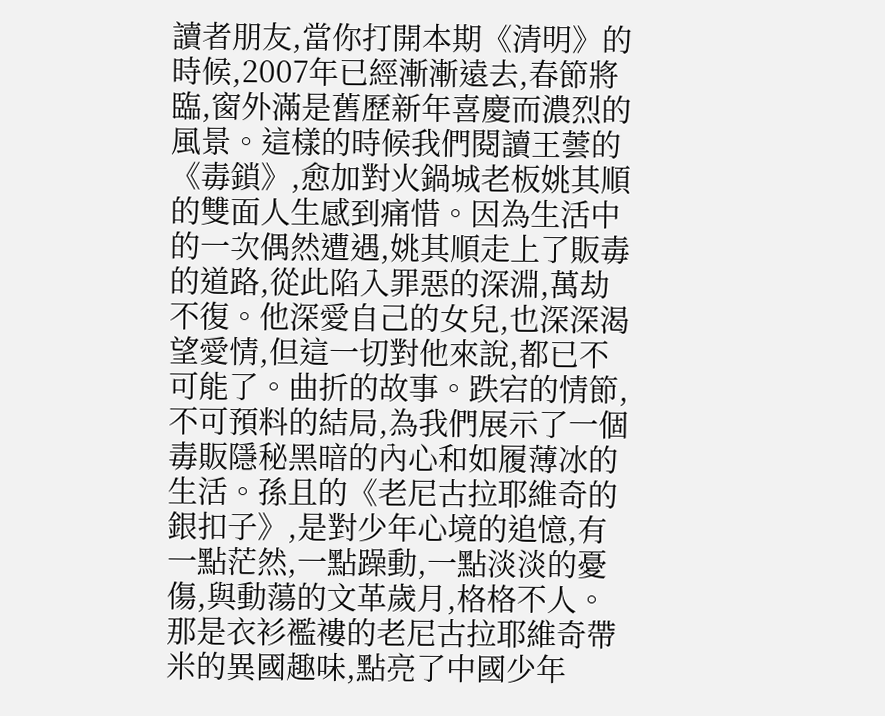讀者朋友,當你打開本期《清明》的時候,2007年已經漸漸遠去,春節將臨,窗外滿是舊歷新年喜慶而濃烈的風景。這樣的時候我們閱讀王蕓的《毒鎖》,愈加對火鍋城老板姚其順的雙面人生感到痛惜。因為生活中的一次偶然遭遇,姚其順走上了販毒的道路,從此陷入罪惡的深淵,萬劫不復。他深愛自己的女兒,也深深渴望愛情,但這一切對他來說,都已不可能了。曲折的故事。跌宕的情節,不可預料的結局,為我們展示了一個毒販隱秘黑暗的內心和如履薄冰的生活。孫且的《老尼古拉耶維奇的銀扣子》,是對少年心境的追憶,有一點茫然,一點躁動,一點淡淡的憂傷,與動蕩的文革歲月,格格不人。那是衣衫襤褸的老尼古拉耶維奇帶米的異國趣味,點亮了中國少年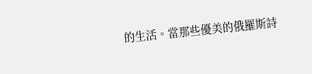的生活。當那些優美的俄羅斯詩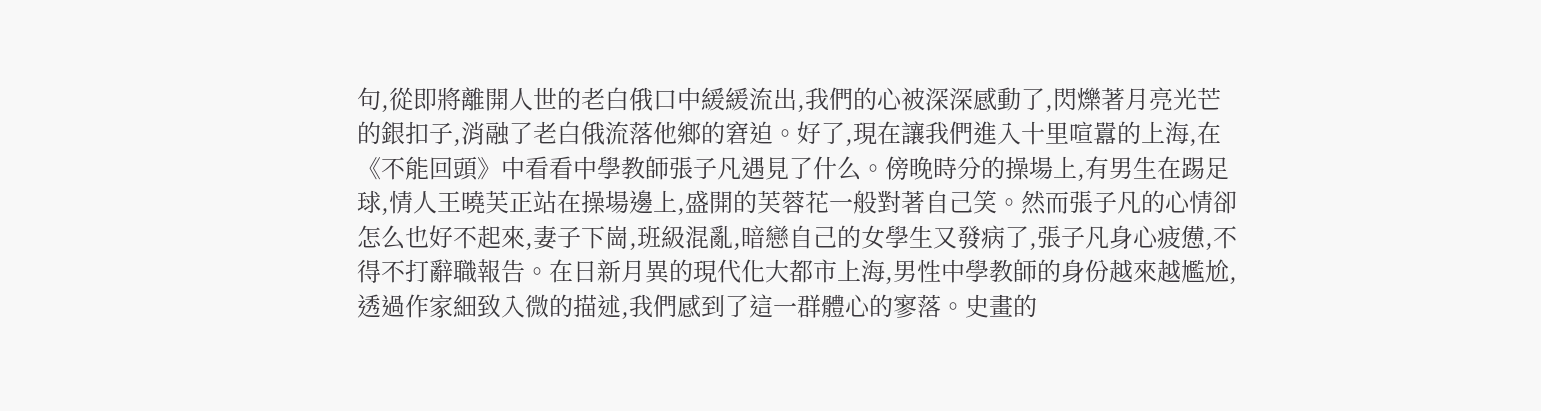句,從即將離開人世的老白俄口中緩緩流出,我們的心被深深感動了,閃爍著月亮光芒的銀扣子,消融了老白俄流落他鄉的窘迫。好了,現在讓我們進入十里喧囂的上海,在《不能回頭》中看看中學教師張子凡遇見了什么。傍晚時分的操場上,有男生在踢足球,情人王曉芙正站在操場邊上,盛開的芙蓉花一般對著自己笑。然而張子凡的心情卻怎么也好不起來,妻子下崗,班級混亂,暗戀自己的女學生又發病了,張子凡身心疲憊,不得不打辭職報告。在日新月異的現代化大都市上海,男性中學教師的身份越來越尷尬,透過作家細致入微的描述,我們感到了這一群體心的寥落。史畫的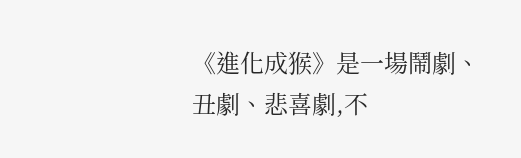《進化成猴》是一場鬧劇、丑劇、悲喜劇,不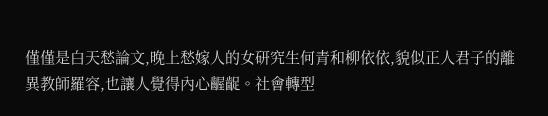僅僅是白天愁論文,晚上愁嫁人的女研究生何青和柳依依,貌似正人君子的離異教師羅容,也讓人覺得內心齷齪。社會轉型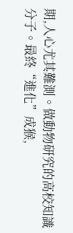期,人心尤其難測。做動物研究的高校知識分子。最終“進化”成猴,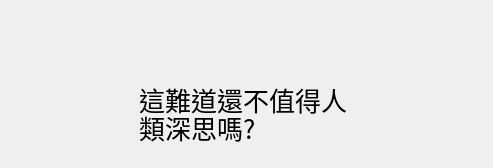這難道還不值得人類深思嗎?